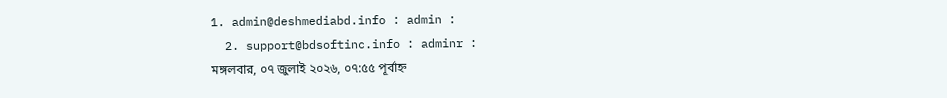1. admin@deshmediabd.info : admin :
  2. support@bdsoftinc.info : adminr :
মঙ্গলবার, ০৭ জুলাই ২০২৬, ০৭:৫৫ পূর্বাহ্ন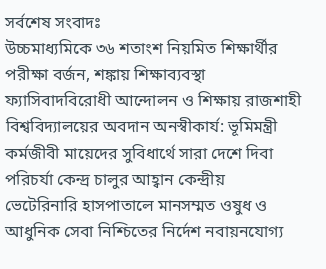সর্বশেষ সংবাদঃ
উচ্চমাধ্যমিকে ৩৬ শতাংশ নিয়মিত শিক্ষার্থীর পরীক্ষা বর্জন, শঙ্কায় শিক্ষাব্যবস্থা ফ্যাসিবাদবিরোধী আন্দোলন ও শিক্ষায় রাজশাহী বিশ্ববিদ্যালয়ের অবদান অনস্বীকার্য: ভূমিমন্ত্রী কর্মজীবী মায়েদের সুবিধার্থে সারা দেশে দিবা পরিচর্যা কেন্দ্র চালুর আহ্বান কেন্দ্রীয় ভেটেরিনারি হাসপাতালে মানসম্মত ওষুধ ও আধুনিক সেবা নিশ্চিতের নির্দেশ নবায়নযোগ্য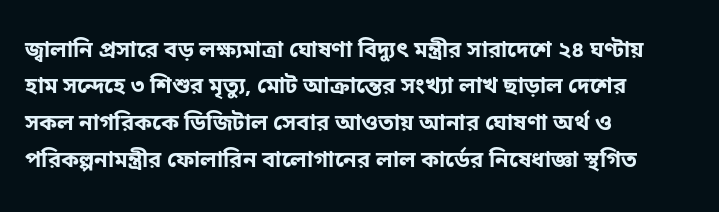জ্বালানি প্রসারে বড় লক্ষ্যমাত্রা ঘোষণা বিদ্যুৎ মন্ত্রীর সারাদেশে ২৪ ঘণ্টায় হাম সন্দেহে ৩ শিশুর মৃত্যু, মোট আক্রান্তের সংখ্যা লাখ ছাড়াল দেশের সকল নাগরিককে ডিজিটাল সেবার আওতায় আনার ঘোষণা অর্থ ও পরিকল্পনামন্ত্রীর ফোলারিন বালোগানের লাল কার্ডের নিষেধাজ্ঞা স্থগিত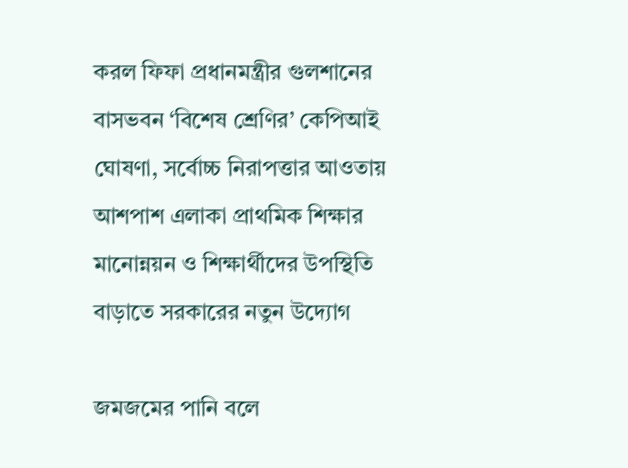করল ফিফা প্রধানমন্ত্রীর গুলশানের বাসভবন ‘বিশেষ শ্রেণির’ কেপিআই ঘোষণা, সর্বোচ্চ নিরাপত্তার আওতায় আশপাশ এলাকা প্রাথমিক শিক্ষার মানোন্নয়ন ও শিক্ষার্থীদের উপস্থিতি বাড়াতে সরকারের নতুন উদ্যোগ

জমজমের পানি বলে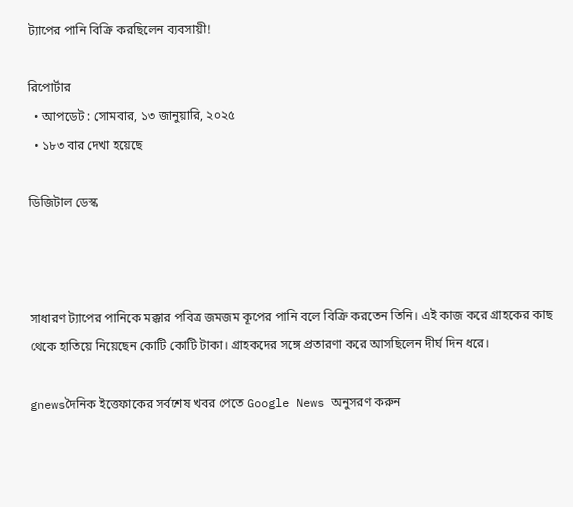ট্যাপের পানি বিক্রি করছিলেন ব্যবসায়ী!

রিপোর্টার
  • আপডেট : সোমবার, ১৩ জানুয়ারি, ২০২৫
  • ১৮৩ বার দেখা হয়েছে

ডিজিটাল ডেস্ক



সাধারণ ট্যাপের পানিকে মক্কার পবিত্র জমজম কূপের পানি বলে বিক্রি করতেন তিনি। এই কাজ করে গ্রাহকের কাছ থেকে হাতিয়ে নিয়েছেন কোটি কোটি টাকা। গ্রাহকদের সঙ্গে প্রতারণা করে আসছিলেন দীর্ঘ দিন ধরে।

gnewsদৈনিক ইত্তেফাকের সর্বশেষ খবর পেতে Google News অনুসরণ করুন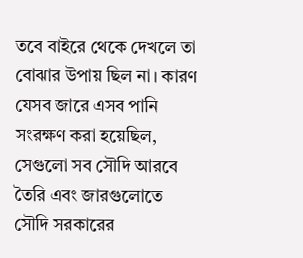তবে বাইরে থেকে দেখলে তা বোঝার উপায় ছিল না। কারণ যেসব জারে এসব পানি সংরক্ষণ করা হয়েছিল, সেগুলো সব সৌদি আরবে তৈরি এবং জারগুলোতে সৌদি সরকারের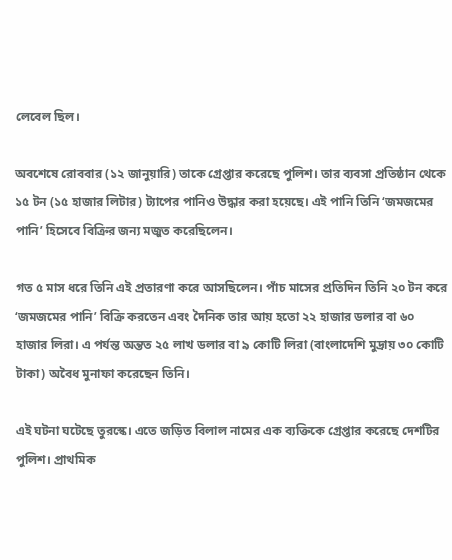লেবেল ছিল।

অবশেষে রোববার (১২ জানুয়ারি) তাকে গ্রেপ্তার করেছে পুলিশ। তার ব্যবসা প্রতিষ্ঠান থেকে ১৫ টন (১৫ হাজার লিটার) ট্যাপের পানিও উদ্ধার করা হয়েছে। এই পানি তিনি ‘জমজমের পানি’ হিসেবে বিক্রির জন্য মজুত করেছিলেন।

গত ৫ মাস ধরে তিনি এই প্রতারণা করে আসছিলেন। পাঁচ মাসের প্রতিদিন তিনি ২০ টন করে ‘জমজমের পানি’ বিক্রি করতেন এবং দৈনিক তার আয় হতো ২২ হাজার ডলার বা ৬০ হাজার লিরা। এ পর্যন্ত অন্তত ২৫ লাখ ডলার বা ৯ কোটি লিরা (বাংলাদেশি মুদ্রায় ৩০ কোটি টাকা) অবৈধ মুনাফা করেছেন তিনি।

এই ঘটনা ঘটেছে তুরস্কে। এতে জড়িত বিলাল নামের এক ব্যক্তিকে গ্রেপ্তার করেছে দেশটির পুলিশ। প্রাথমিক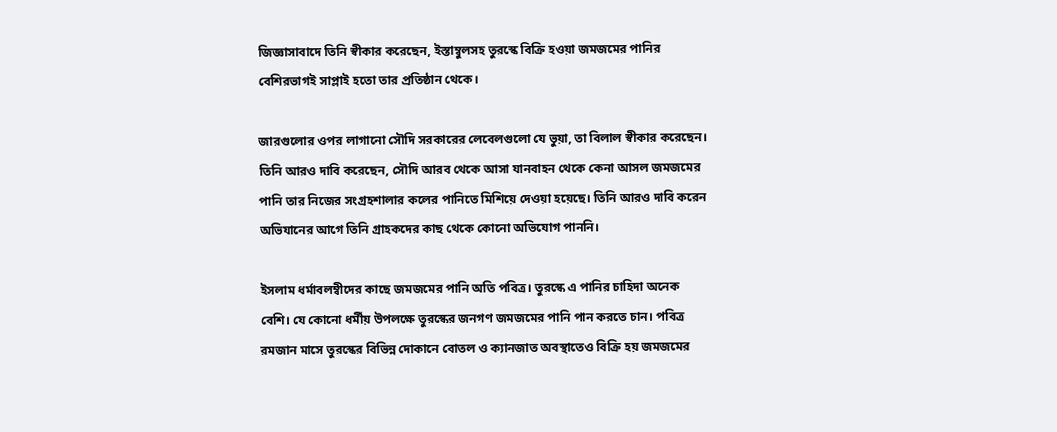জিজ্ঞাসাবাদে তিনি স্বীকার করেছেন, ইস্তাম্বুলসহ তুরস্কে বিক্রি হওয়া জমজমের পানির বেশিরভাগই সাপ্লাই হতো তার প্রতিষ্ঠান থেকে।

জারগুলোর ওপর লাগানো সৌদি সরকারের লেবেলগুলো যে ভুয়া, তা বিলাল স্বীকার করেছেন। তিনি আরও দাবি করেছেন, সৌদি আরব থেকে আসা যানবাহন থেকে কেনা আসল জমজমের পানি তার নিজের সংগ্রহশালার কলের পানিতে মিশিয়ে দেওয়া হয়েছে। তিনি আরও দাবি করেন অভিযানের আগে তিনি গ্রাহকদের কাছ থেকে কোনো অভিযোগ পাননি।

ইসলাম ধর্মাবলম্বীদের কাছে জমজমের পানি অতি পবিত্র। তুরস্কে এ পানির চাহিদা অনেক বেশি। যে কোনো ধর্মীয় উপলক্ষে তুরস্কের জনগণ জমজমের পানি পান করতে চান। পবিত্র রমজান মাসে তুরস্কের বিভিন্ন দোকানে বোতল ও ক্যানজাত অবস্থাতেও বিক্রি হয় জমজমের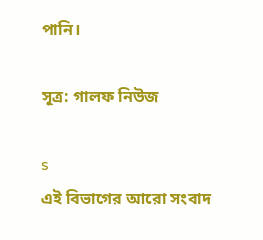পানি।

সূত্র: গালফ নিউজ

s
এই বিভাগের আরো সংবাদ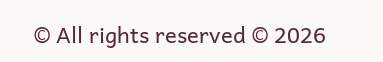© All rights reserved © 2026